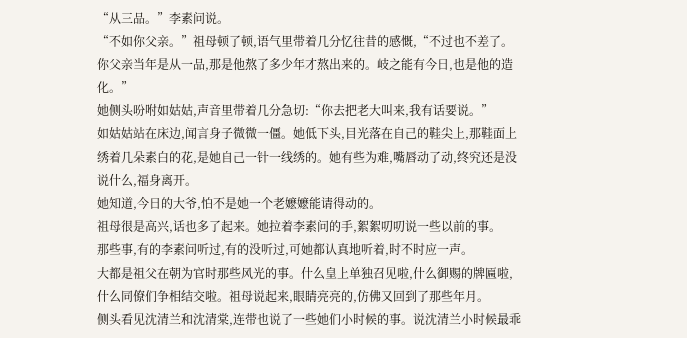“从三品。”李素问说。
“不如你父亲。”祖母顿了顿,语气里带着几分忆往昔的感慨,“不过也不差了。你父亲当年是从一品,那是他熬了多少年才熬出来的。岐之能有今日,也是他的造化。”
她侧头吩咐如姑姑,声音里带着几分急切:“你去把老大叫来,我有话要说。”
如姑姑站在床边,闻言身子微微一僵。她低下头,目光落在自己的鞋尖上,那鞋面上绣着几朵素白的花,是她自己一针一线绣的。她有些为难,嘴唇动了动,终究还是没说什么,福身离开。
她知道,今日的大爷,怕不是她一个老嬷嬷能请得动的。
祖母很是高兴,话也多了起来。她拉着李素问的手,絮絮叨叨说一些以前的事。
那些事,有的李素问听过,有的没听过,可她都认真地听着,时不时应一声。
大都是祖父在朝为官时那些风光的事。什么皇上单独召见啦,什么御赐的牌匾啦,什么同僚们争相结交啦。祖母说起来,眼睛亮亮的,仿佛又回到了那些年月。
侧头看见沈清兰和沈清棠,连带也说了一些她们小时候的事。说沈清兰小时候最乖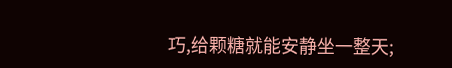巧,给颗糖就能安静坐一整天;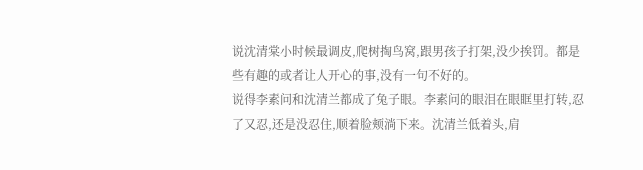说沈清棠小时候最调皮,爬树掏鸟窝,跟男孩子打架,没少挨罚。都是些有趣的或者让人开心的事,没有一句不好的。
说得李素问和沈清兰都成了兔子眼。李素问的眼泪在眼眶里打转,忍了又忍,还是没忍住,顺着脸颊淌下来。沈清兰低着头,肩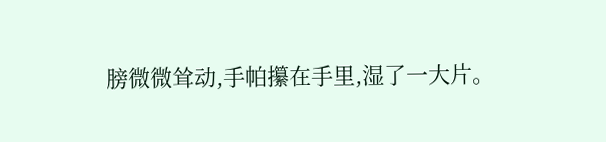膀微微耸动,手帕攥在手里,湿了一大片。